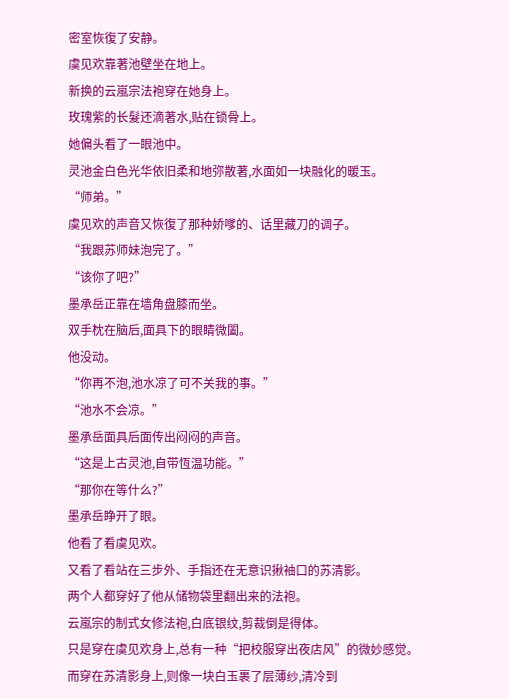密室恢復了安静。
虞见欢靠著池壁坐在地上。
新换的云嵐宗法袍穿在她身上。
玫瑰紫的长髮还滴著水,贴在锁骨上。
她偏头看了一眼池中。
灵池金白色光华依旧柔和地弥散著,水面如一块融化的暖玉。
“师弟。”
虞见欢的声音又恢復了那种娇嗲的、话里藏刀的调子。
“我跟苏师妹泡完了。”
“该你了吧?”
墨承岳正靠在墙角盘膝而坐。
双手枕在脑后,面具下的眼睛微闔。
他没动。
“你再不泡,池水凉了可不关我的事。”
“池水不会凉。”
墨承岳面具后面传出闷闷的声音。
“这是上古灵池,自带恆温功能。”
“那你在等什么?”
墨承岳睁开了眼。
他看了看虞见欢。
又看了看站在三步外、手指还在无意识揪袖口的苏清影。
两个人都穿好了他从储物袋里翻出来的法袍。
云嵐宗的制式女修法袍,白底银纹,剪裁倒是得体。
只是穿在虞见欢身上,总有一种“把校服穿出夜店风”的微妙感觉。
而穿在苏清影身上,则像一块白玉裹了层薄纱,清冷到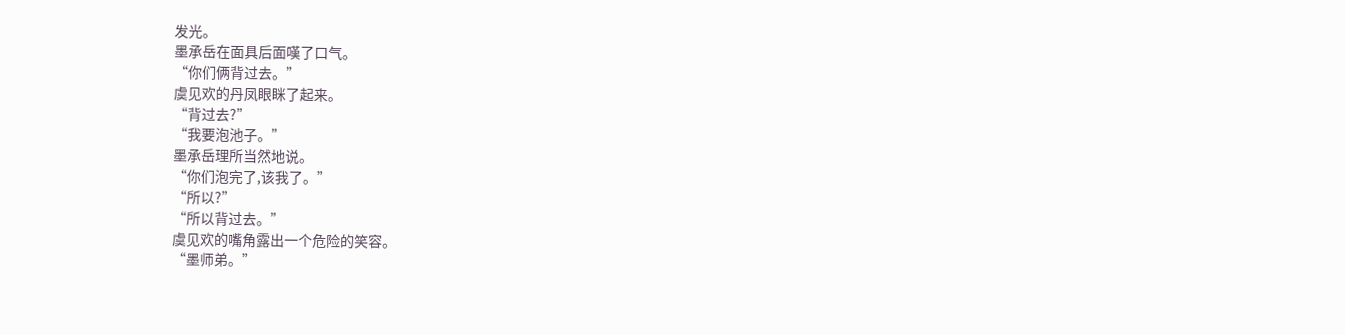发光。
墨承岳在面具后面嘆了口气。
“你们俩背过去。”
虞见欢的丹凤眼眯了起来。
“背过去?”
“我要泡池子。”
墨承岳理所当然地说。
“你们泡完了,该我了。”
“所以?”
“所以背过去。”
虞见欢的嘴角露出一个危险的笑容。
“墨师弟。”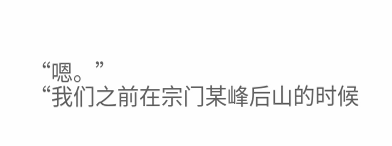“嗯。”
“我们之前在宗门某峰后山的时候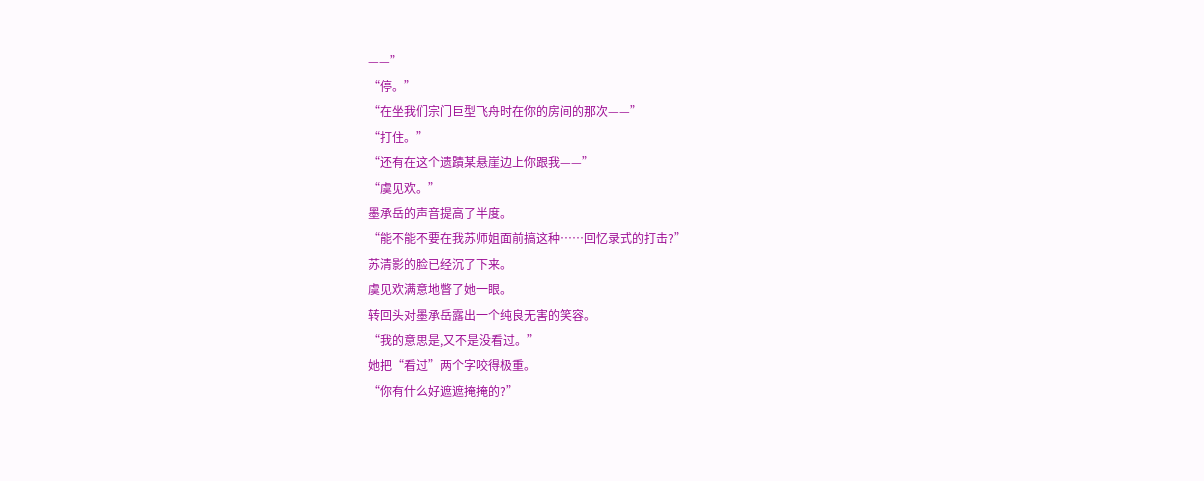——”
“停。”
“在坐我们宗门巨型飞舟时在你的房间的那次——”
“打住。”
“还有在这个遗蹟某悬崖边上你跟我——”
“虞见欢。”
墨承岳的声音提高了半度。
“能不能不要在我苏师姐面前搞这种……回忆录式的打击?”
苏清影的脸已经沉了下来。
虞见欢满意地瞥了她一眼。
转回头对墨承岳露出一个纯良无害的笑容。
“我的意思是,又不是没看过。”
她把“看过”两个字咬得极重。
“你有什么好遮遮掩掩的?”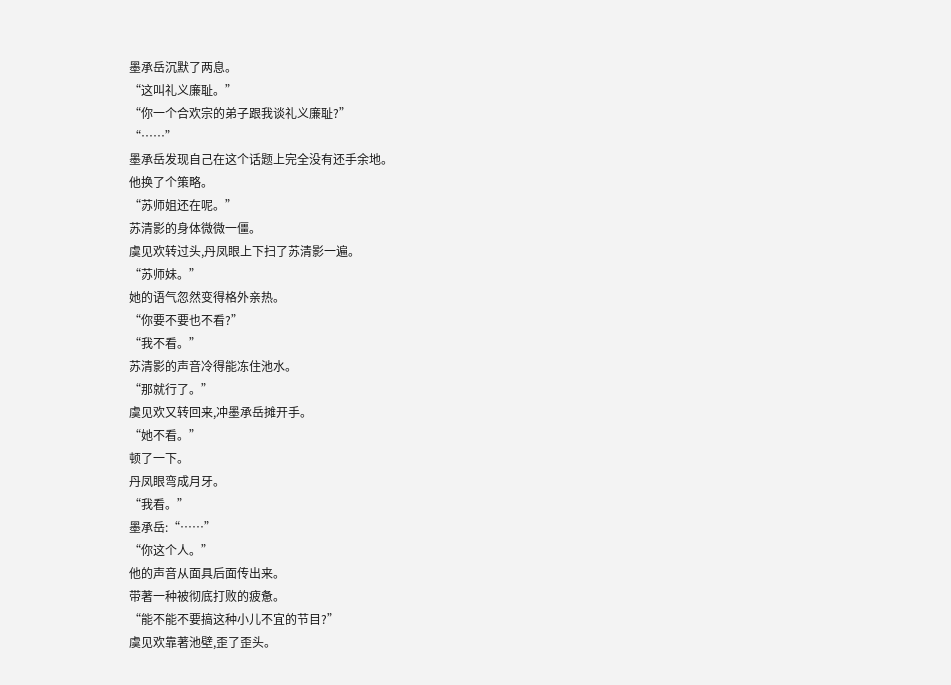墨承岳沉默了两息。
“这叫礼义廉耻。”
“你一个合欢宗的弟子跟我谈礼义廉耻?”
“……”
墨承岳发现自己在这个话题上完全没有还手余地。
他换了个策略。
“苏师姐还在呢。”
苏清影的身体微微一僵。
虞见欢转过头,丹凤眼上下扫了苏清影一遍。
“苏师妹。”
她的语气忽然变得格外亲热。
“你要不要也不看?”
“我不看。”
苏清影的声音冷得能冻住池水。
“那就行了。”
虞见欢又转回来,冲墨承岳摊开手。
“她不看。”
顿了一下。
丹凤眼弯成月牙。
“我看。”
墨承岳:“……”
“你这个人。”
他的声音从面具后面传出来。
带著一种被彻底打败的疲惫。
“能不能不要搞这种小儿不宜的节目?”
虞见欢靠著池壁,歪了歪头。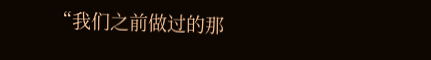“我们之前做过的那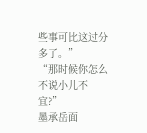些事可比这过分多了。”
“那时候你怎么不说小儿不宜?”
墨承岳面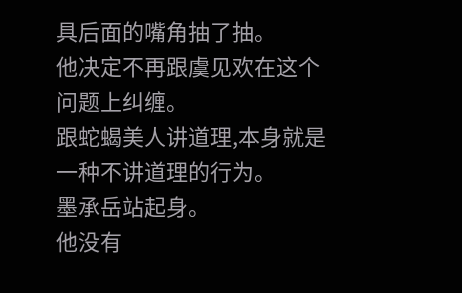具后面的嘴角抽了抽。
他决定不再跟虞见欢在这个问题上纠缠。
跟蛇蝎美人讲道理,本身就是一种不讲道理的行为。
墨承岳站起身。
他没有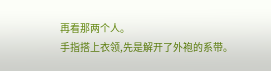再看那两个人。
手指搭上衣领,先是解开了外袍的系带。